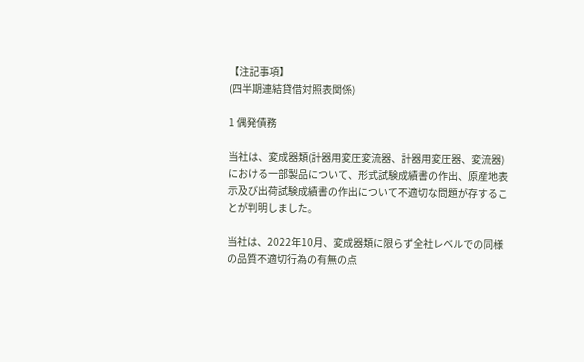【注記事項】
(四半期連結貸借対照表関係)

1 偶発債務

当社は、変成器類(計器用変圧変流器、計器用変圧器、変流器)における一部製品について、形式試験成績書の作出、原産地表示及び出荷試験成績書の作出について不適切な問題が存することが判明しました。

当社は、2022年10月、変成器類に限らず全社レベルでの同様の品質不適切行為の有無の点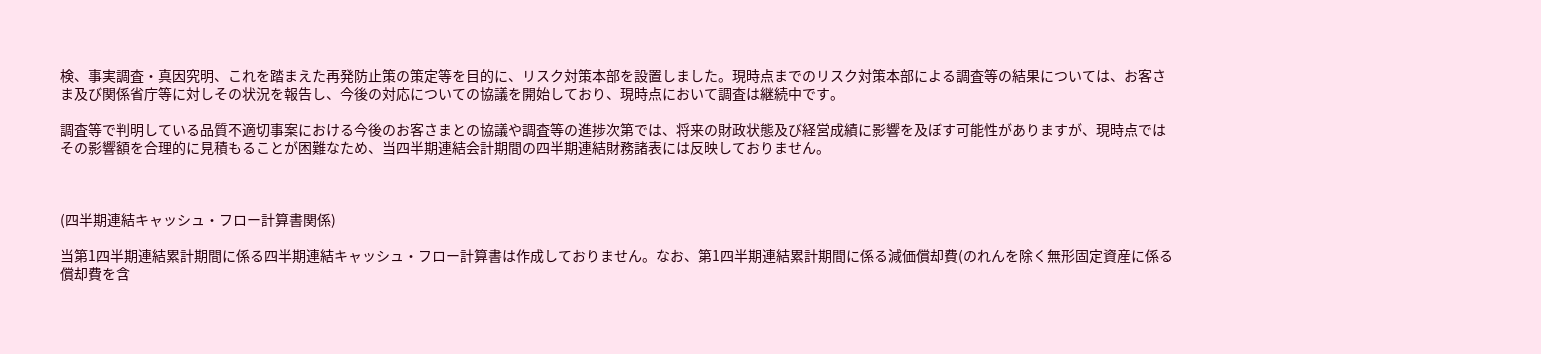検、事実調査・真因究明、これを踏まえた再発防止策の策定等を目的に、リスク対策本部を設置しました。現時点までのリスク対策本部による調査等の結果については、お客さま及び関係省庁等に対しその状況を報告し、今後の対応についての協議を開始しており、現時点において調査は継続中です。

調査等で判明している品質不適切事案における今後のお客さまとの協議や調査等の進捗次第では、将来の財政状態及び経営成績に影響を及ぼす可能性がありますが、現時点ではその影響額を合理的に見積もることが困難なため、当四半期連結会計期間の四半期連結財務諸表には反映しておりません。



(四半期連結キャッシュ・フロー計算書関係)

当第1四半期連結累計期間に係る四半期連結キャッシュ・フロー計算書は作成しておりません。なお、第1四半期連結累計期間に係る減価償却費(のれんを除く無形固定資産に係る償却費を含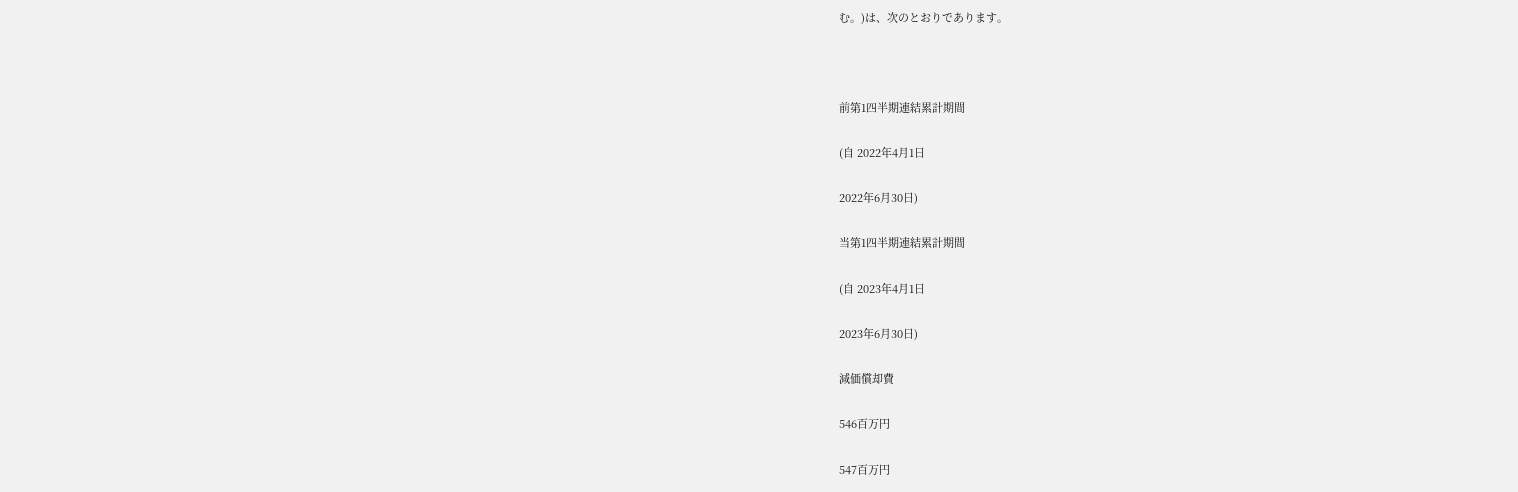む。)は、次のとおりであります。



前第1四半期連結累計期間

(自 2022年4月1日

2022年6月30日)

当第1四半期連結累計期間

(自 2023年4月1日

2023年6月30日)

減価償却費

546百万円

547百万円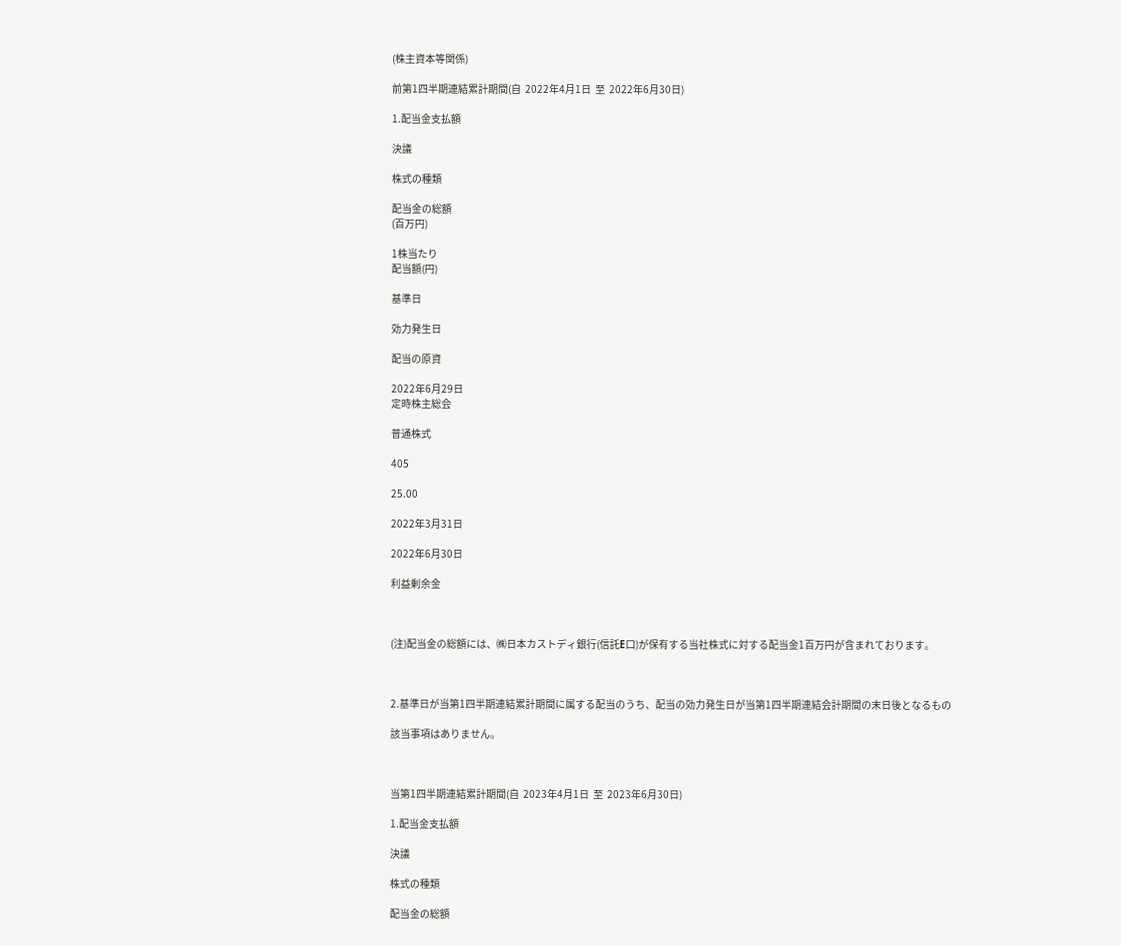(株主資本等関係)

前第1四半期連結累計期間(自  2022年4月1日  至  2022年6月30日)

1.配当金支払額

決議

株式の種類

配当金の総額
(百万円)

1株当たり
配当額(円)

基準日

効力発生日

配当の原資

2022年6月29日
定時株主総会

普通株式

405

25.00

2022年3月31日

2022年6月30日

利益剰余金



(注)配当金の総額には、㈱日本カストディ銀行(信託E口)が保有する当社株式に対する配当金1百万円が含まれております。



2.基準日が当第1四半期連結累計期間に属する配当のうち、配当の効力発生日が当第1四半期連結会計期間の末日後となるもの

該当事項はありません。



当第1四半期連結累計期間(自  2023年4月1日  至  2023年6月30日)

1.配当金支払額

決議

株式の種類

配当金の総額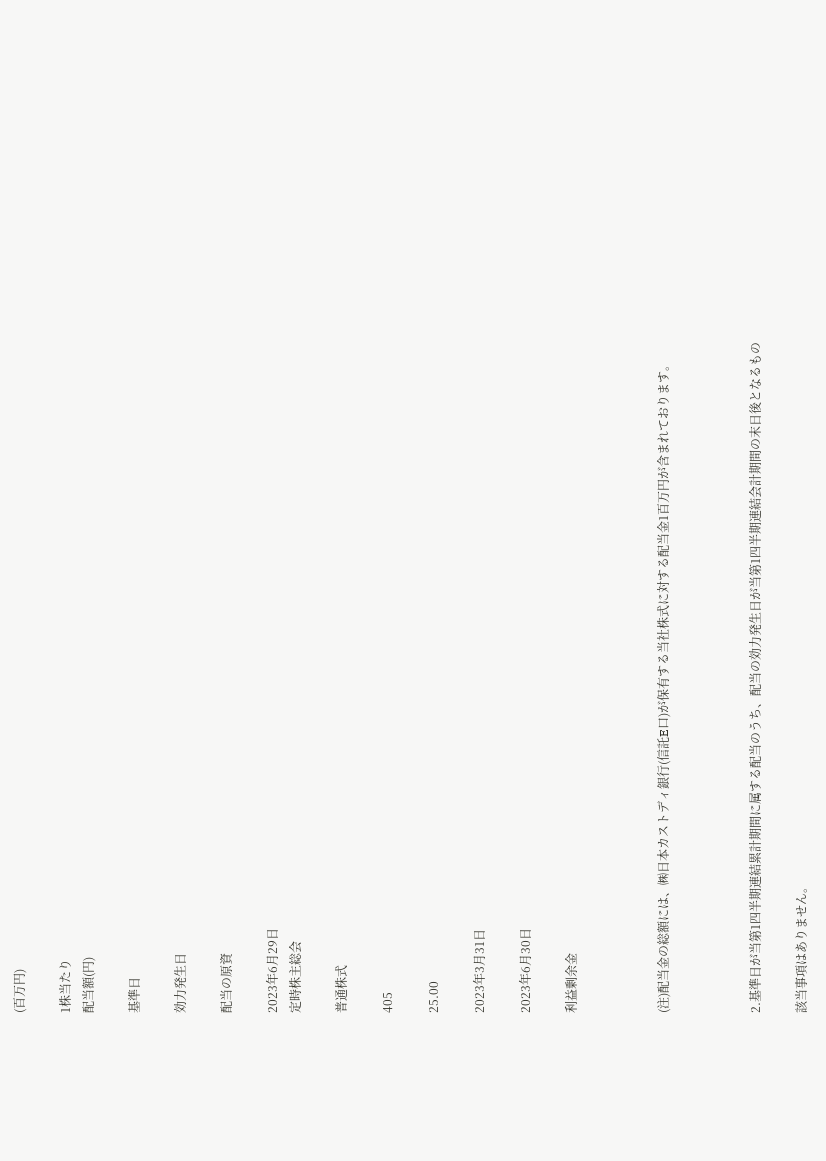(百万円)

1株当たり
配当額(円)

基準日

効力発生日

配当の原資

2023年6月29日
定時株主総会

普通株式

405

25.00

2023年3月31日

2023年6月30日

利益剰余金



(注)配当金の総額には、㈱日本カストディ銀行(信託E口)が保有する当社株式に対する配当金1百万円が含まれております。



2.基準日が当第1四半期連結累計期間に属する配当のうち、配当の効力発生日が当第1四半期連結会計期間の末日後となるもの

該当事項はありません。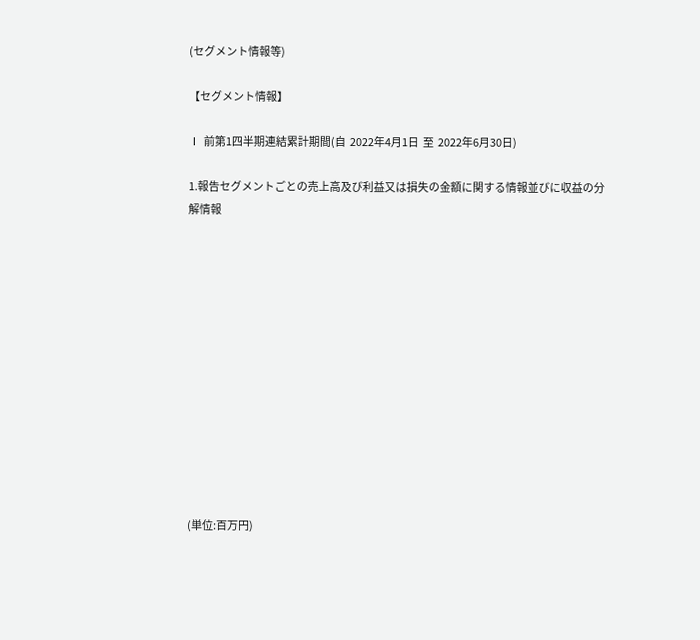(セグメント情報等)

【セグメント情報】

Ⅰ  前第1四半期連結累計期間(自  2022年4月1日  至  2022年6月30日)

1.報告セグメントごとの売上高及び利益又は損失の金額に関する情報並びに収益の分解情報













(単位:百万円)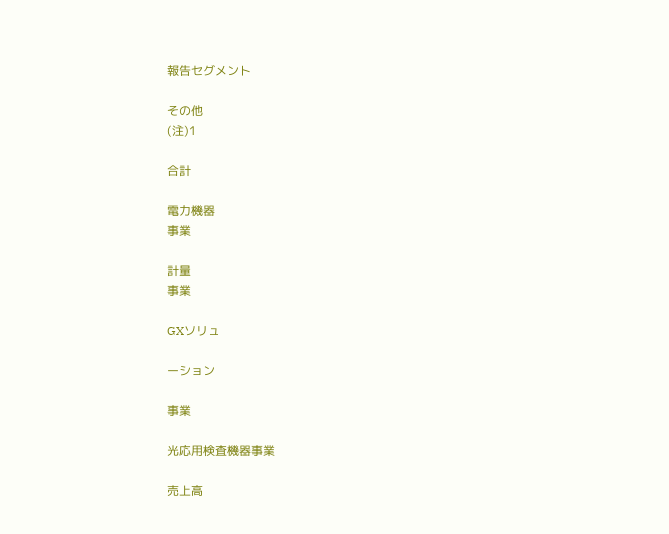報告セグメント

その他
(注)1

合計

電力機器
事業

計量
事業

GXソリュ

ーション

事業

光応用検査機器事業

売上高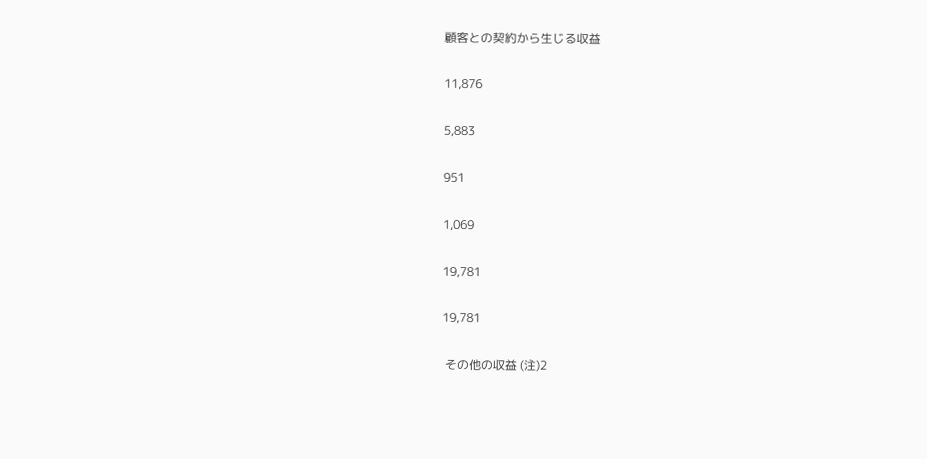顧客との契約から生じる収益

11,876

5,883

951

1,069

19,781

19,781

 その他の収益 (注)2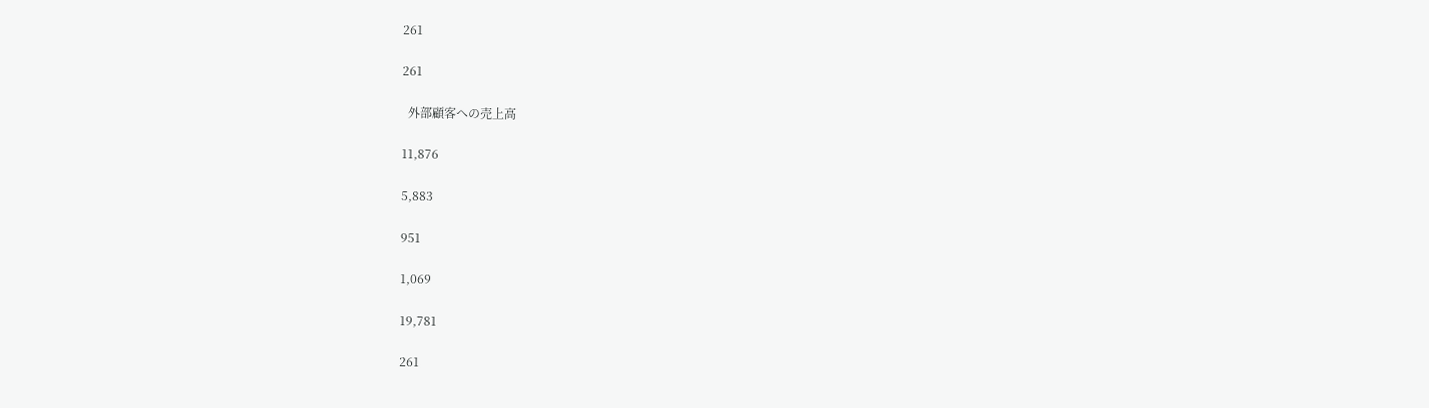261

261

  外部顧客への売上高

11,876

5,883

951

1,069

19,781

261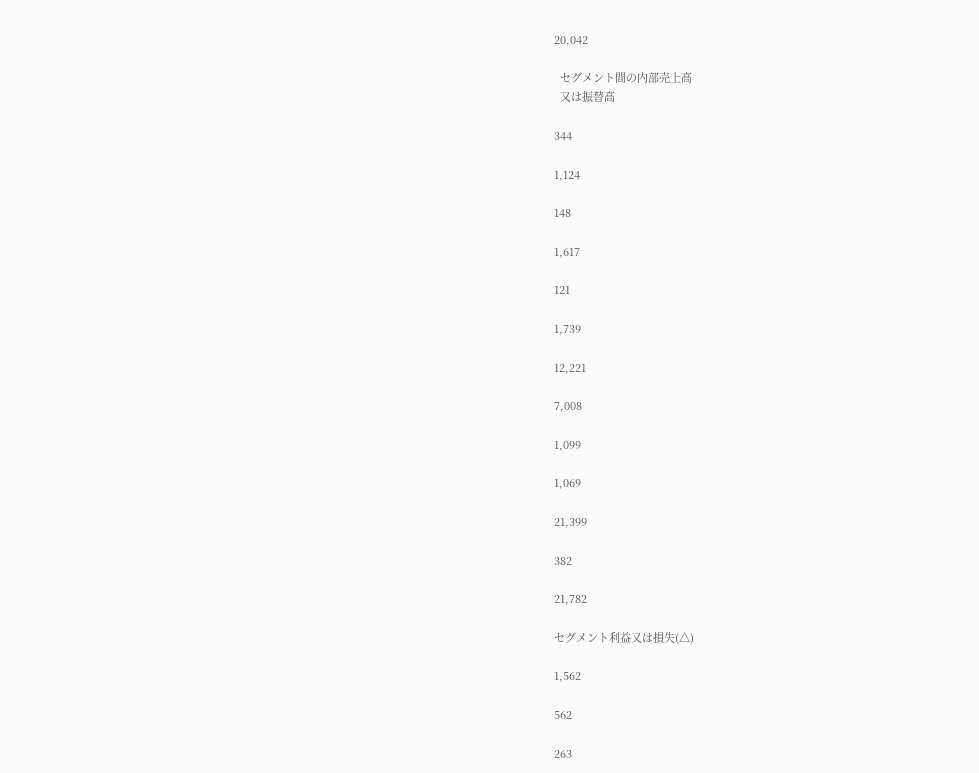20,042

  セグメント間の内部売上高
  又は振替高

344

1,124

148

1,617

121

1,739

12,221

7,008

1,099

1,069

21,399

382

21,782

セグメント利益又は損失(△)

1,562

562

263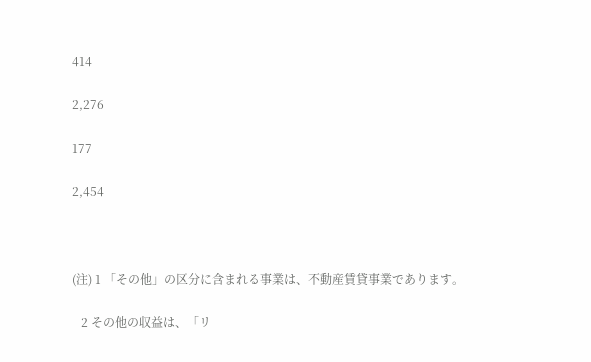414

2,276

177

2,454



(注) 1 「その他」の区分に含まれる事業は、不動産賃貸事業であります。

   2 その他の収益は、「リ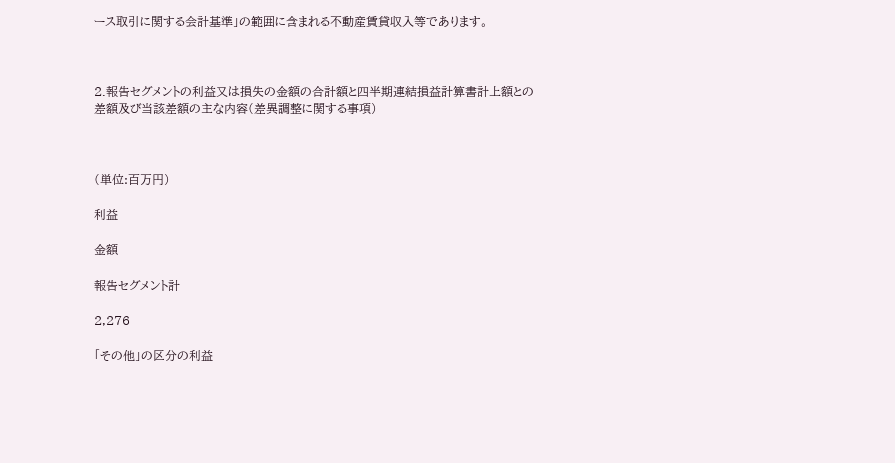ース取引に関する会計基準」の範囲に含まれる不動産賃貸収入等であります。



2.報告セグメントの利益又は損失の金額の合計額と四半期連結損益計算書計上額との差額及び当該差額の主な内容(差異調整に関する事項)



(単位:百万円)

利益

金額

報告セグメント計

2,276

「その他」の区分の利益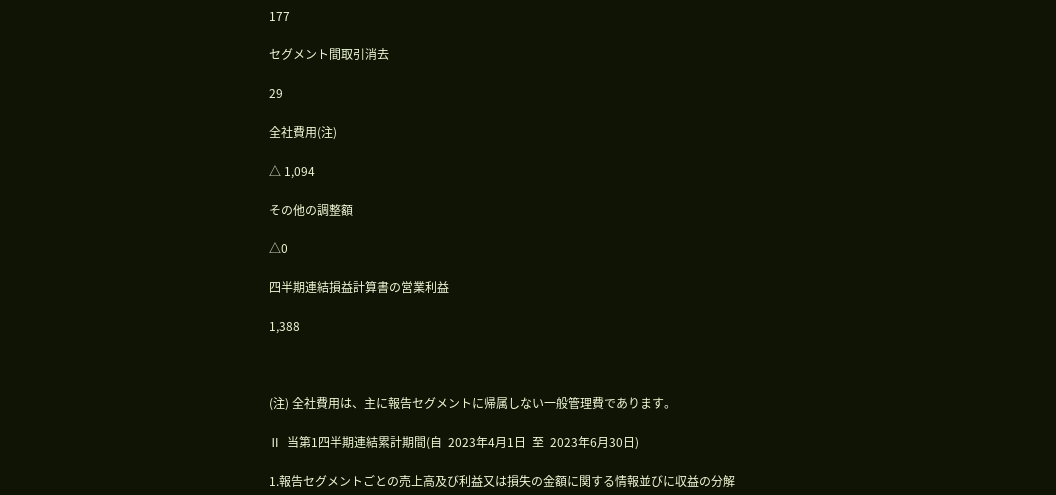177

セグメント間取引消去

29

全社費用(注)

△ 1,094

その他の調整額

△0

四半期連結損益計算書の営業利益

1,388



(注) 全社費用は、主に報告セグメントに帰属しない一般管理費であります。

Ⅱ  当第1四半期連結累計期間(自  2023年4月1日  至  2023年6月30日)

1.報告セグメントごとの売上高及び利益又は損失の金額に関する情報並びに収益の分解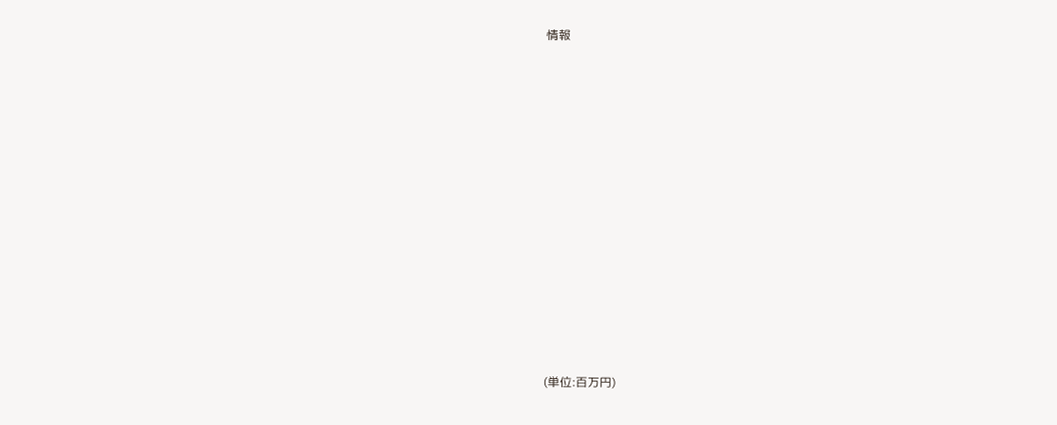情報













(単位:百万円)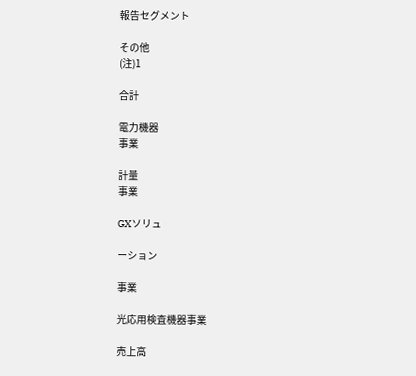報告セグメント

その他
(注)1

合計

電力機器
事業

計量
事業

GXソリュ

ーション

事業

光応用検査機器事業

売上高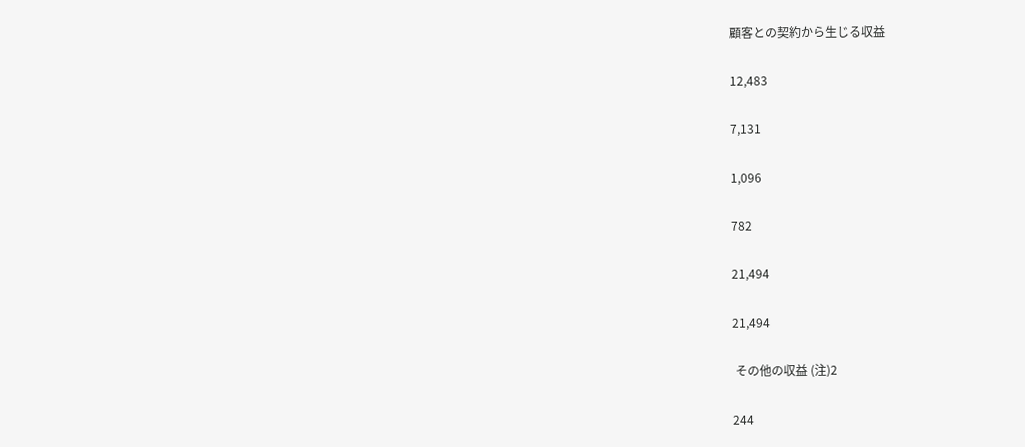顧客との契約から生じる収益

12,483

7,131

1,096

782

21,494

21,494

 その他の収益 (注)2

244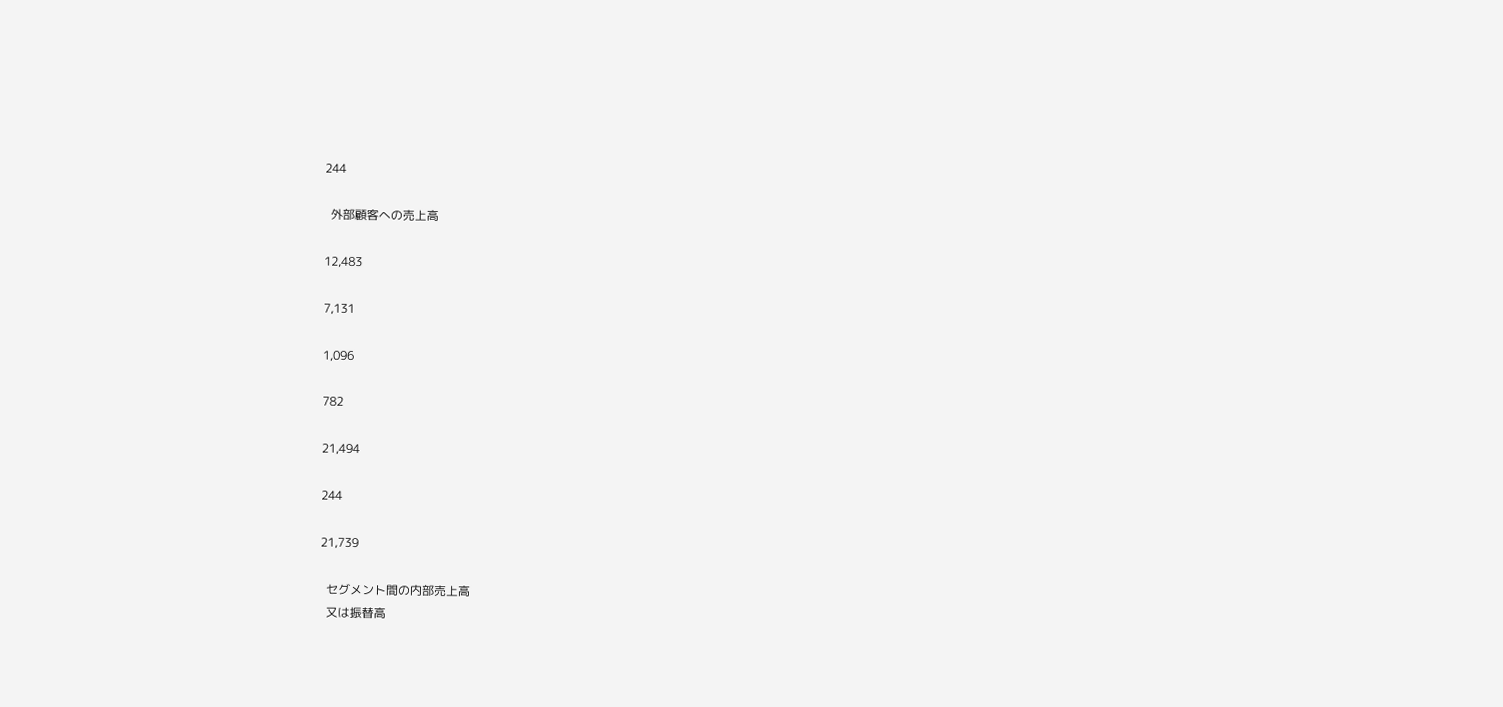244

  外部顧客への売上高

12,483

7,131

1,096

782

21,494

244

21,739

  セグメント間の内部売上高
  又は振替高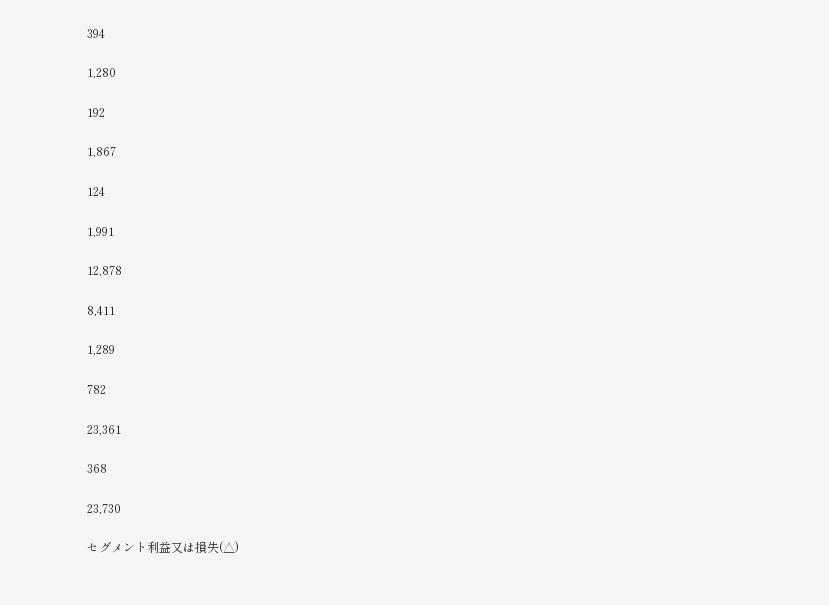394

1,280

192

1,867

124

1,991

12,878

8,411

1,289

782

23,361

368

23,730

セグメント利益又は損失(△)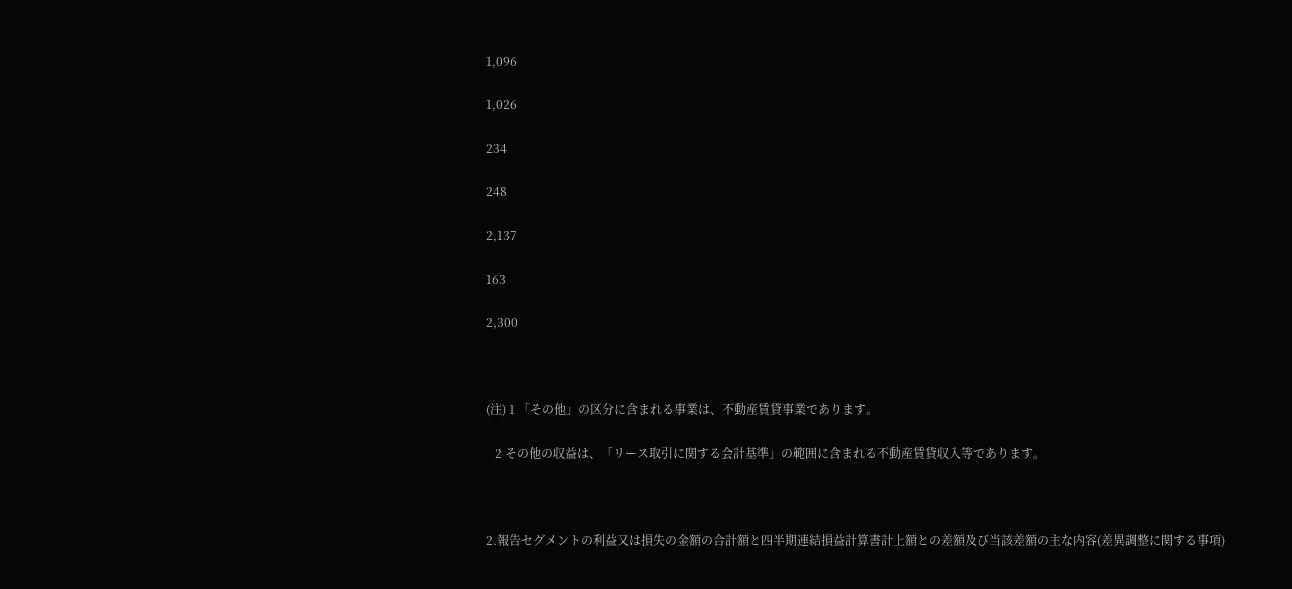1,096

1,026

234

248

2,137

163

2,300



(注) 1 「その他」の区分に含まれる事業は、不動産賃貸事業であります。

   2 その他の収益は、「リース取引に関する会計基準」の範囲に含まれる不動産賃貸収入等であります。



2.報告セグメントの利益又は損失の金額の合計額と四半期連結損益計算書計上額との差額及び当該差額の主な内容(差異調整に関する事項)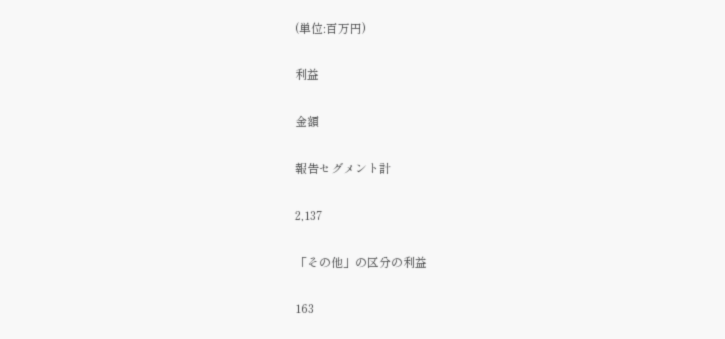(単位:百万円)

利益

金額

報告セグメント計

2,137

「その他」の区分の利益

163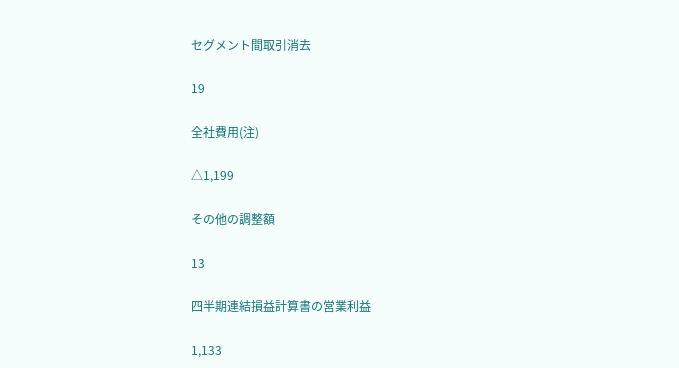セグメント間取引消去

19

全社費用(注)

△1,199

その他の調整額

13

四半期連結損益計算書の営業利益

1,133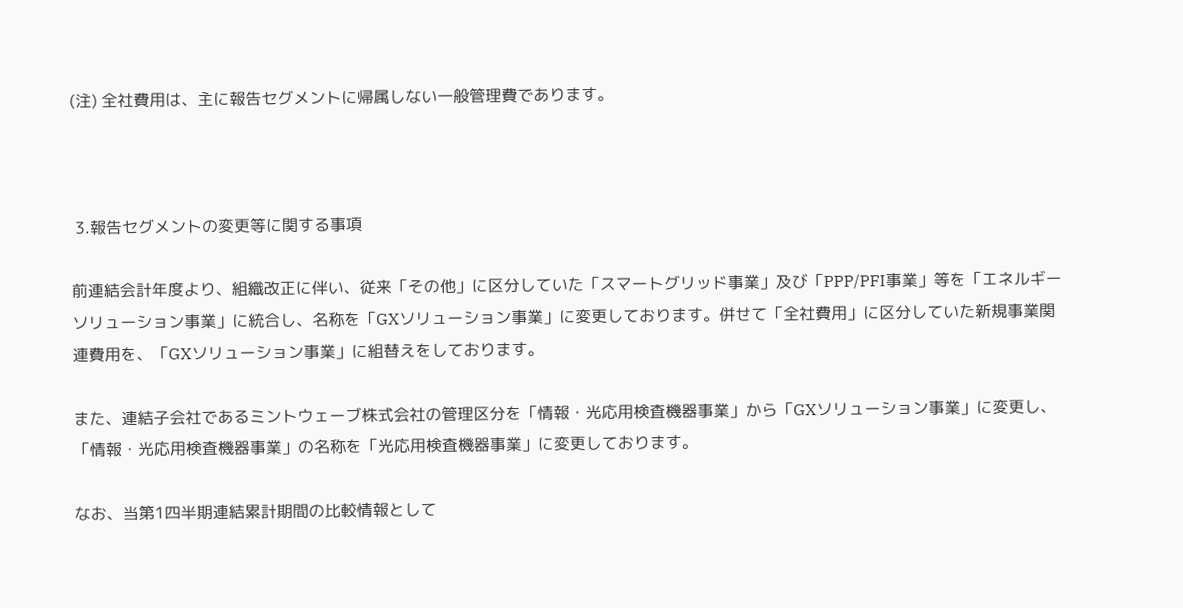(注) 全社費用は、主に報告セグメントに帰属しない一般管理費であります。



 3.報告セグメントの変更等に関する事項

前連結会計年度より、組織改正に伴い、従来「その他」に区分していた「スマートグリッド事業」及び「PPP/PFI事業」等を「エネルギーソリューション事業」に統合し、名称を「GXソリューション事業」に変更しております。併せて「全社費用」に区分していた新規事業関連費用を、「GXソリューション事業」に組替えをしております。

また、連結子会社であるミントウェーブ株式会社の管理区分を「情報・光応用検査機器事業」から「GXソリューション事業」に変更し、「情報・光応用検査機器事業」の名称を「光応用検査機器事業」に変更しております。

なお、当第1四半期連結累計期間の比較情報として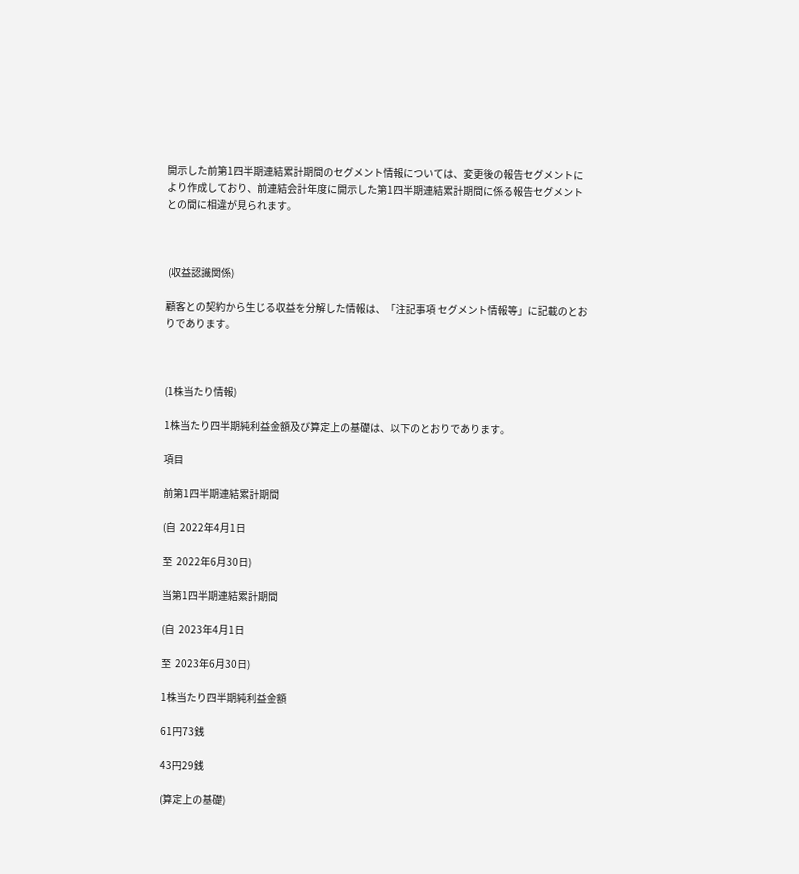開示した前第1四半期連結累計期間のセグメント情報については、変更後の報告セグメントにより作成しており、前連結会計年度に開示した第1四半期連結累計期間に係る報告セグメントとの間に相違が見られます。



 (収益認識関係)

顧客との契約から生じる収益を分解した情報は、「注記事項 セグメント情報等」に記載のとおりであります。



(1株当たり情報)

1株当たり四半期純利益金額及び算定上の基礎は、以下のとおりであります。

項目

前第1四半期連結累計期間

(自  2022年4月1日

至  2022年6月30日)

当第1四半期連結累計期間

(自  2023年4月1日

至  2023年6月30日)

1株当たり四半期純利益金額

61円73銭

43円29銭

(算定上の基礎)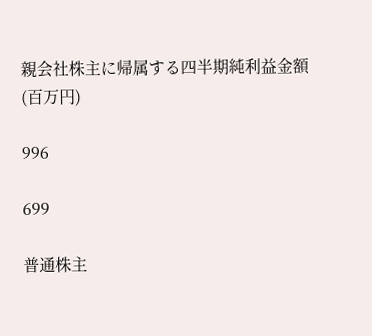親会社株主に帰属する四半期純利益金額(百万円)

996

699

普通株主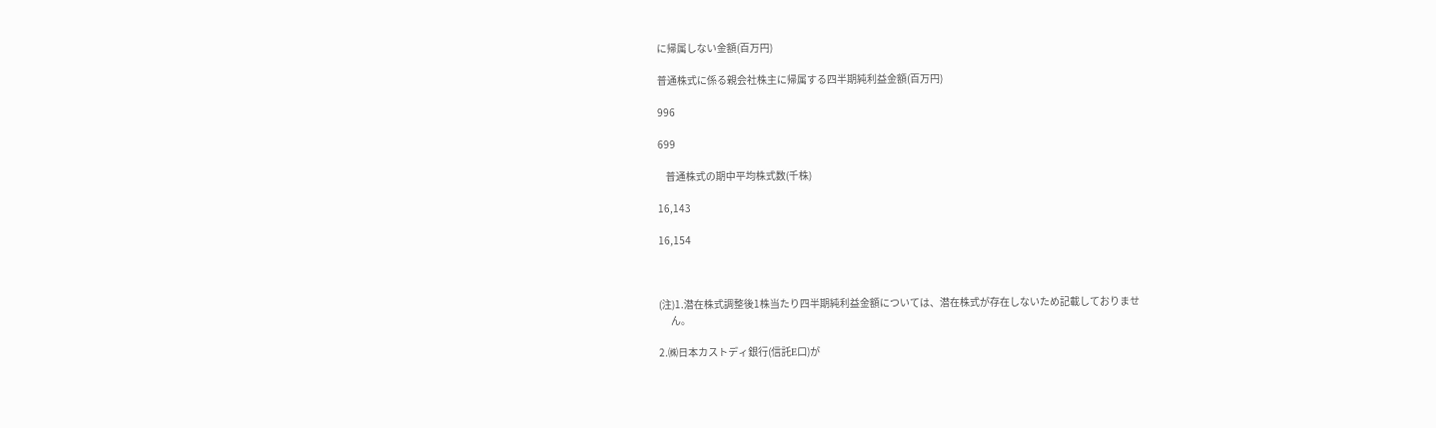に帰属しない金額(百万円)

普通株式に係る親会社株主に帰属する四半期純利益金額(百万円)

996

699

    普通株式の期中平均株式数(千株)

16,143

16,154



(注)1.潜在株式調整後1株当たり四半期純利益金額については、潜在株式が存在しないため記載しておりませ
      ん。

2.㈱日本カストディ銀行(信託E口)が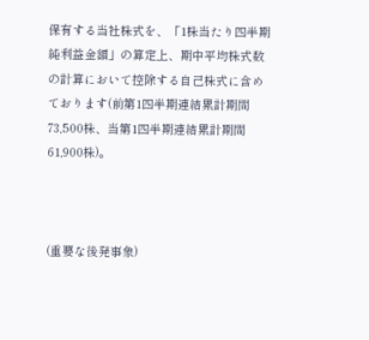保有する当社株式を、「1株当たり四半期純利益金額」の算定上、期中平均株式数の計算において控除する自己株式に含めております(前第1四半期連結累計期間73,500株、当第1四半期連結累計期間61,900株)。



(重要な後発事象)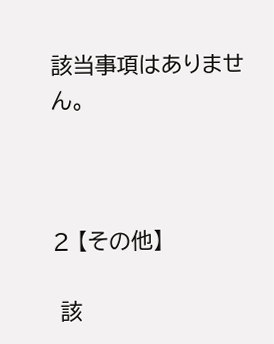該当事項はありません。



2 【その他】

 該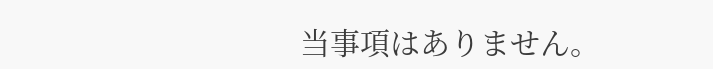当事項はありません。